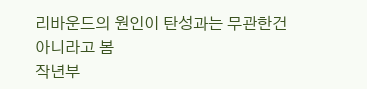리바운드의 원인이 탄성과는 무관한건 아니라고 봄
작년부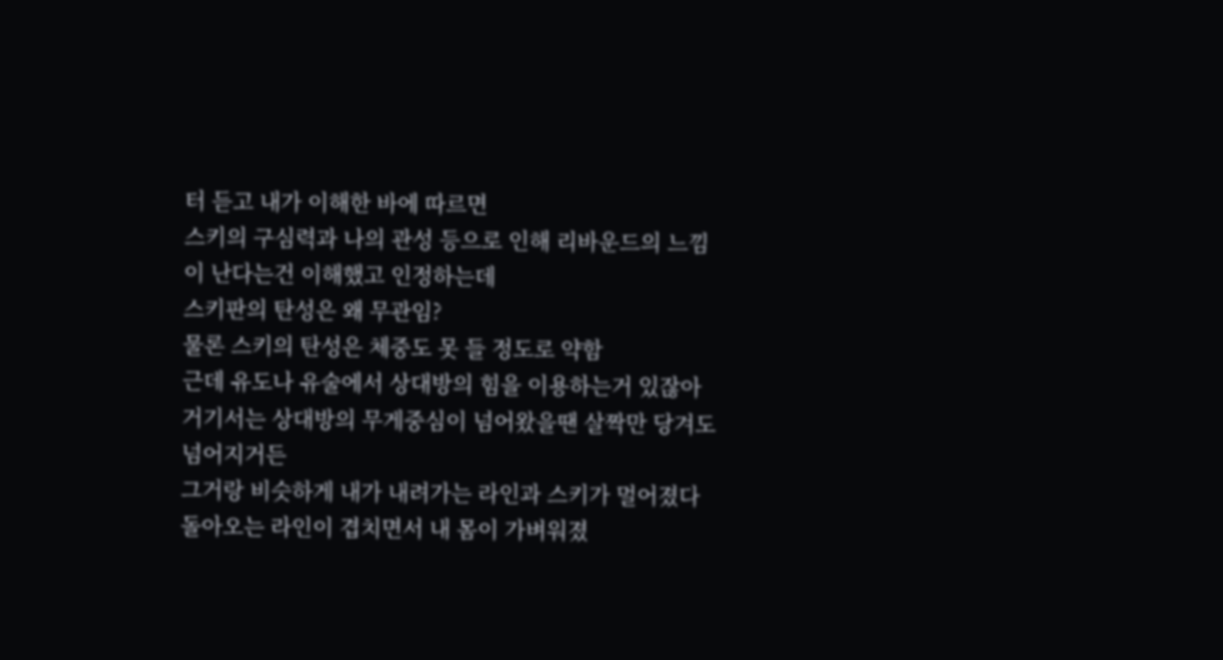터 듣고 내가 이해한 바에 따르면
스키의 구심력과 나의 관성 등으로 인해 리바운드의 느낌이 난다는건 이해했고 인정하는데
스키판의 탄성은 왜 무관임?
물론 스키의 탄성은 체중도 못 들 정도로 약함
근데 유도나 유술에서 상대방의 힘을 이용하는거 있잖아 거기서는 상대방의 무게중심이 넘어왔을땐 살짝만 당겨도 넘어지거든
그거랑 비슷하게 내가 내려가는 라인과 스키가 멀어졌다 돌아오는 라인이 겹치면서 내 몸이 가벼워졌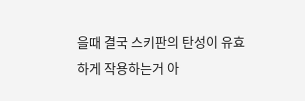을때 결국 스키판의 탄성이 유효하게 작용하는거 아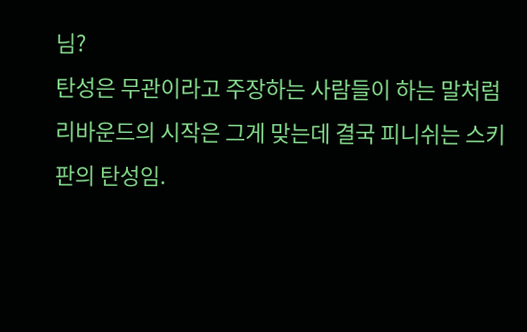님?
탄성은 무관이라고 주장하는 사람들이 하는 말처럼 리바운드의 시작은 그게 맞는데 결국 피니쉬는 스키판의 탄성임.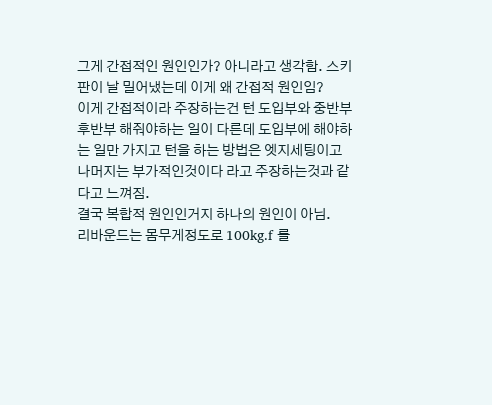그게 간접적인 원인인가? 아니라고 생각함. 스키판이 날 밀어냈는데 이게 왜 간접적 원인임?
이게 간접적이라 주장하는건 턴 도입부와 중반부 후반부 해줘야하는 일이 다른데 도입부에 해야하는 일만 가지고 턴을 하는 방법은 엣지세팅이고 나머지는 부가적인것이다 라고 주장하는것과 같다고 느껴짐.
결국 복합적 원인인거지 하나의 원인이 아님.
리바운드는 몸무게정도로 100kg.f 를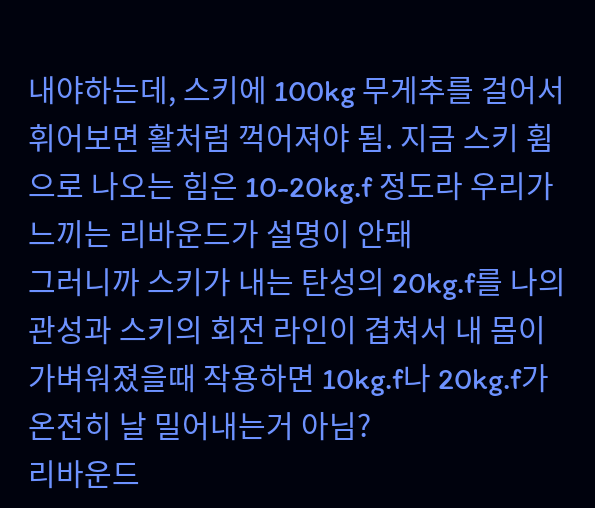내야하는데, 스키에 100kg 무게추를 걸어서 휘어보면 활처럼 꺽어져야 됨. 지금 스키 휨으로 나오는 힘은 10-20kg.f 정도라 우리가 느끼는 리바운드가 설명이 안돼
그러니까 스키가 내는 탄성의 20kg.f를 나의 관성과 스키의 회전 라인이 겹쳐서 내 몸이 가벼워졌을때 작용하면 10kg.f나 20kg.f가 온전히 날 밀어내는거 아님?
리바운드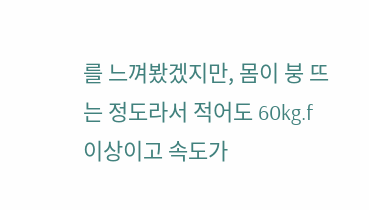를 느껴봤겠지만, 몸이 붕 뜨는 정도라서 적어도 60kg.f 이상이고 속도가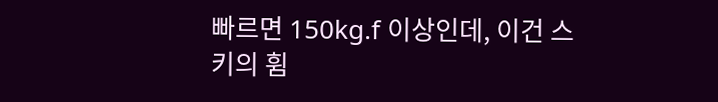빠르면 150kg.f 이상인데, 이건 스키의 휨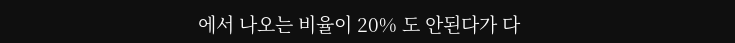에서 나오는 비율이 20% 도 안된다가 다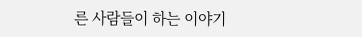른 사람들이 하는 이야기